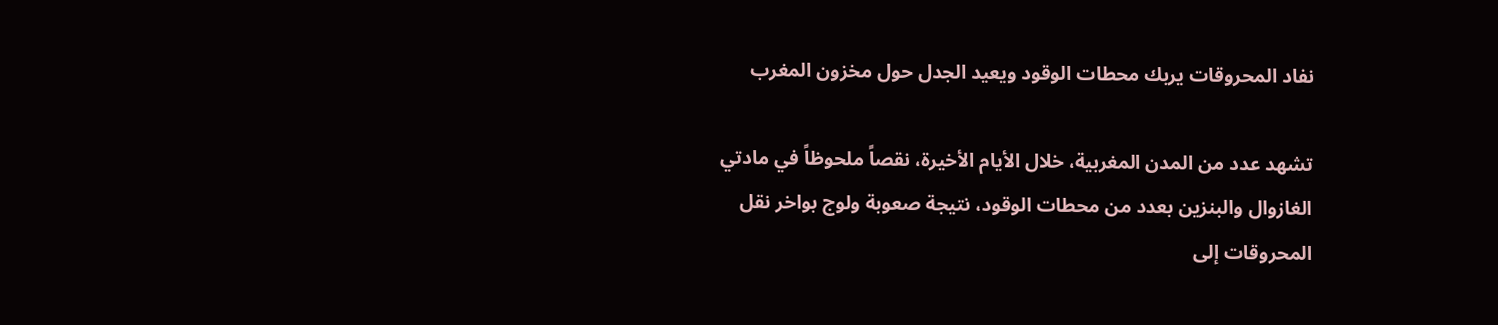نفاد المحروقات يربك محطات الوقود ويعيد الجدل حول مخزون المغرب

تشهد عدد من المدن المغربية، خلال الأيام الأخيرة، نقصاً ملحوظاً في مادتي الغازوال والبنزين بعدد من محطات الوقود، نتيجة صعوبة ولوج بواخر نقل المحروقات إلى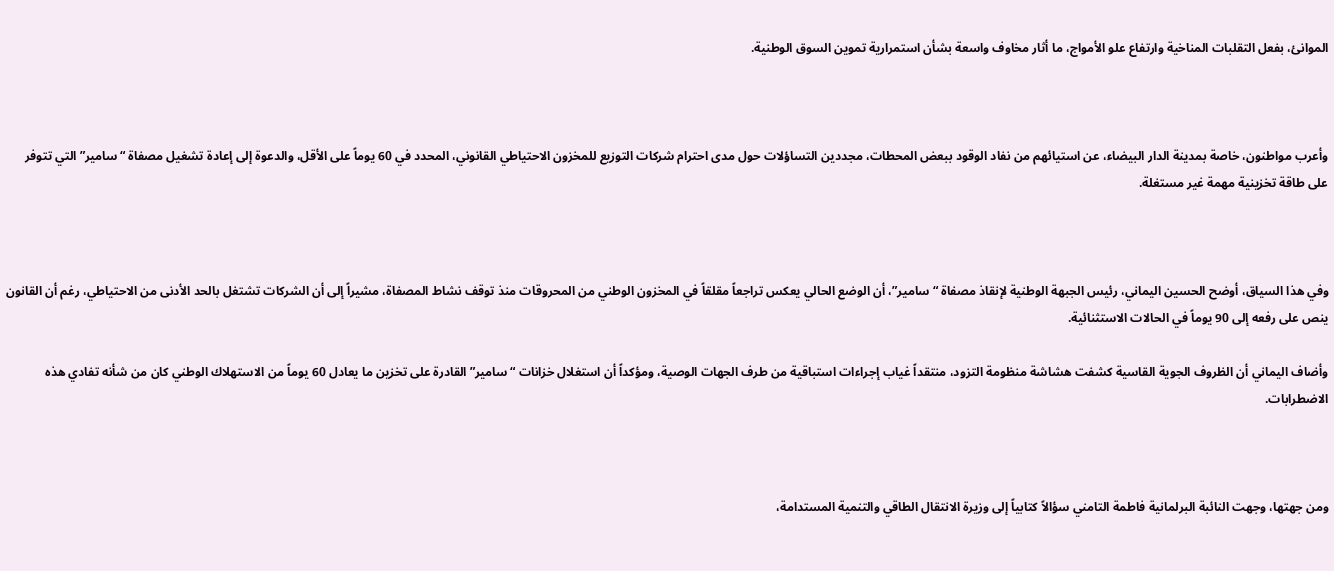الموانئ، بفعل التقلبات المناخية وارتفاع علو الأمواج، ما أثار مخاوف واسعة بشأن استمرارية تموين السوق الوطنية.



وأعرب مواطنون، خاصة بمدينة الدار البيضاء، عن استيائهم من نفاد الوقود ببعض المحطات، مجددين التساؤلات حول مدى احترام شركات التوزيع للمخزون الاحتياطي القانوني، المحدد في 60 يوماً على الأقل، والدعوة إلى إعادة تشغيل مصفاة “سامير” التي تتوفر على طاقة تخزينية مهمة غير مستغلة.



وفي هذا السياق، أوضح الحسين اليماني، رئيس الجبهة الوطنية لإنقاذ مصفاة “سامير”، أن الوضع الحالي يعكس تراجعاً مقلقاً في المخزون الوطني من المحروقات منذ توقف نشاط المصفاة، مشيراً إلى أن الشركات تشتغل بالحد الأدنى من الاحتياطي، رغم أن القانون ينص على رفعه إلى 90 يوماً في الحالات الاستثنائية.

وأضاف اليماني أن الظروف الجوية القاسية كشفت هشاشة منظومة التزود، منتقداً غياب إجراءات استباقية من طرف الجهات الوصية، ومؤكداً أن استغلال خزانات “سامير” القادرة على تخزين ما يعادل 60 يوماً من الاستهلاك الوطني كان من شأنه تفادي هذه الاضطرابات.



ومن جهتها، وجهت النائبة البرلمانية فاطمة التامني سؤالاً كتابياً إلى وزيرة الانتقال الطاقي والتنمية المستدامة،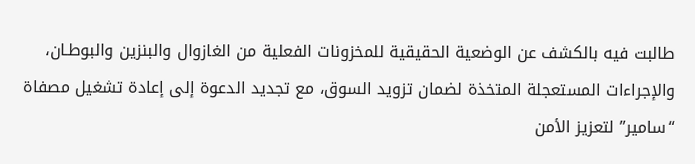طالبت فيه بالكشف عن الوضعية الحقيقية للمخزونات الفعلية من الغازوال والبنزين والبوطـان، والإجراءات المستعجلة المتخذة لضمان تزويد السوق، مع تجديد الدعوة إلى إعادة تشغيل مصفاة “سامير” لتعزيز الأمن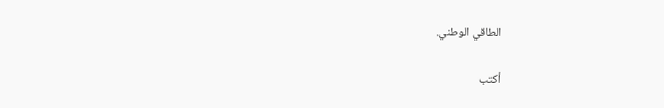الطاقي الوطني.

أكتب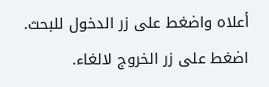أعلاه واضغط على زر الدخول للبحث. اضغط على زر الخروج لالغاء.